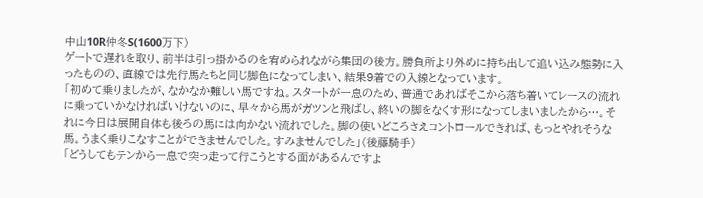中山10R仲冬S(1600万下)
ゲートで遅れを取り、前半は引っ掛かるのを宥められながら集団の後方。勝負所より外めに持ち出して追い込み態勢に入ったものの、直線では先行馬たちと同じ脚色になってしまい、結果9着での入線となっています。
「初めて乗りましたが、なかなか難しい馬ですね。スタートが一息のため、普通であればそこから落ち着いてレースの流れに乗っていかなければいけないのに、早々から馬がガツンと飛ばし、終いの脚をなくす形になってしまいましたから…。それに今日は展開自体も後ろの馬には向かない流れでした。脚の使いどころさえコントロールできれば、もっとやれそうな馬。うまく乗りこなすことができませんでした。すみませんでした」(後藤騎手)
「どうしてもテンから一息で突っ走って行こうとする面があるんですよ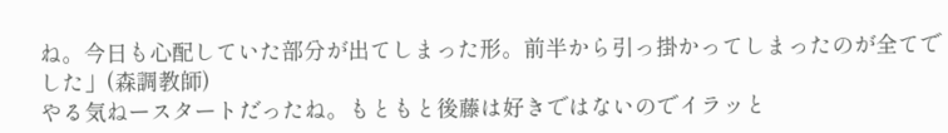ね。今日も心配していた部分が出てしまった形。前半から引っ掛かってしまったのが全てでした」(森調教師)
やる気ねースタートだったね。もともと後藤は好きではないのでイラッと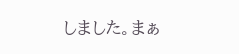しました。まぁ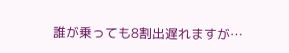誰が乗っても8割出遅れますが…